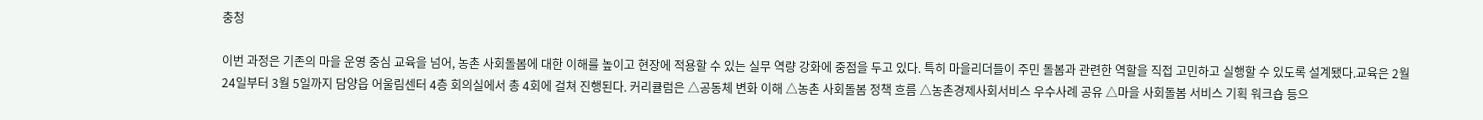충청

이번 과정은 기존의 마을 운영 중심 교육을 넘어, 농촌 사회돌봄에 대한 이해를 높이고 현장에 적용할 수 있는 실무 역량 강화에 중점을 두고 있다. 특히 마을리더들이 주민 돌봄과 관련한 역할을 직접 고민하고 실행할 수 있도록 설계됐다.교육은 2월 24일부터 3월 5일까지 담양읍 어울림센터 4층 회의실에서 총 4회에 걸쳐 진행된다. 커리큘럼은 △공동체 변화 이해 △농촌 사회돌봄 정책 흐름 △농촌경제사회서비스 우수사례 공유 △마을 사회돌봄 서비스 기획 워크숍 등으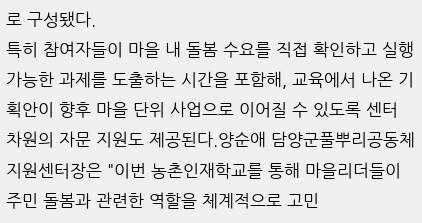로 구성됐다.
특히 참여자들이 마을 내 돌봄 수요를 직접 확인하고 실행 가능한 과제를 도출하는 시간을 포함해, 교육에서 나온 기획안이 향후 마을 단위 사업으로 이어질 수 있도록 센터 차원의 자문 지원도 제공된다.양순애 담양군풀뿌리공동체지원센터장은 "이번 농촌인재학교를 통해 마을리더들이 주민 돌봄과 관련한 역할을 체계적으로 고민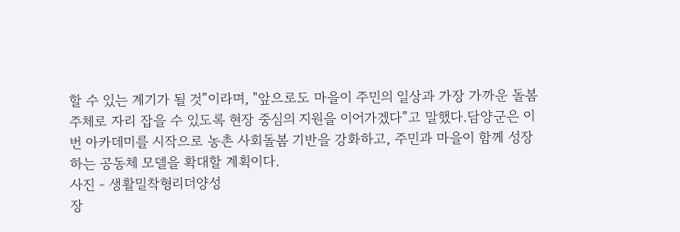할 수 있는 계기가 될 것”이라며, "앞으로도 마을이 주민의 일상과 가장 가까운 돌봄 주체로 자리 잡을 수 있도록 현장 중심의 지원을 이어가겠다”고 말했다.담양군은 이번 아카데미를 시작으로 농촌 사회돌봄 기반을 강화하고, 주민과 마을이 함께 성장하는 공동체 모델을 확대할 계획이다.
사진 - 생활밀착형리더양성
장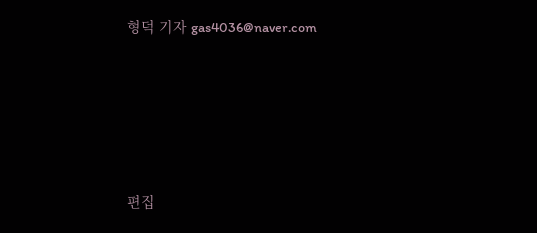형덕 기자 gas4036@naver.com






편집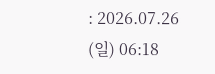: 2026.07.26 (일) 06:18